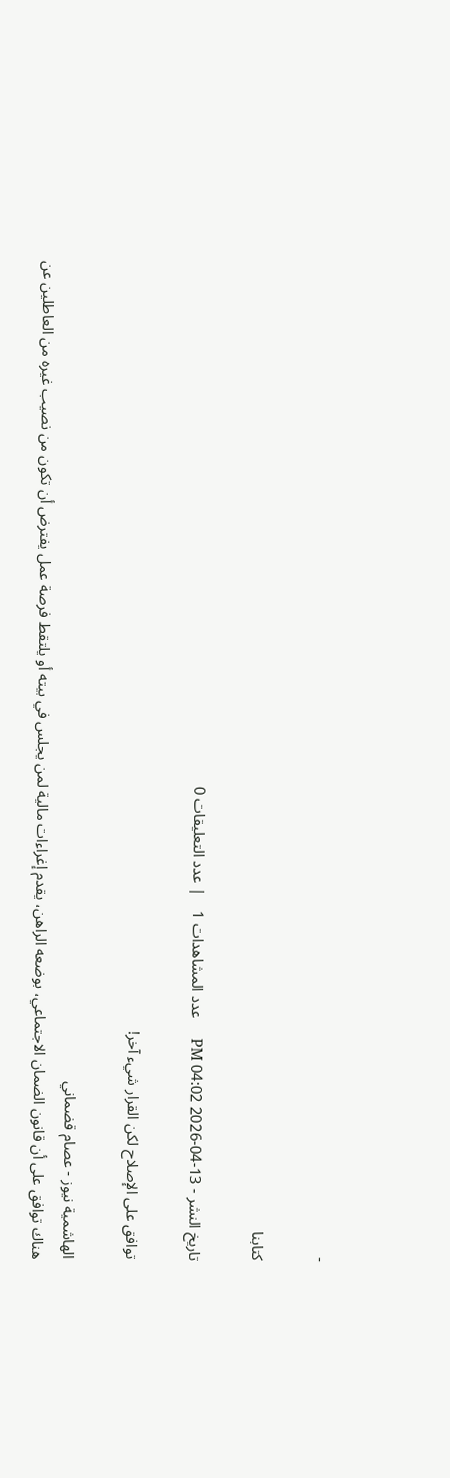-

كتابنا

تاريخ النشر - 13-04-2026 04:02 PM     عدد المشاهدات 1    | عدد التعليقات 0

توافق على الإصلاح لكن القرار شيء آخر!

الهاشمية نيوز - عصام قضماني
هناك توافق على أن قانون الضمان الاجتماعي، بوضعه الراهن، يقدم إغراءات مالية لمن يجلس في بيته أو يلتقط فرصة عمل يفترض أن تكون من نصيب غيره من العاطلين عن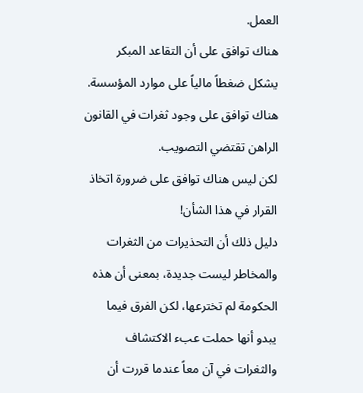العمل.
هناك توافق على أن التقاعد المبكر يشكل ضغطاً مالياً على موارد المؤسسة.
هناك توافق على وجود ثغرات في القانون الراهن تقتضي التصويب.
لكن ليس هناك توافق على ضرورة اتخاذ القرار في هذا الشأن!
دليل ذلك أن التحذيرات من الثغرات والمخاطر ليست جديدة، بمعنى أن هذه الحكومة لم تخترعها، لكن الفرق فيما يبدو أنها حملت عبء الاكتشاف والثغرات في آن معاً عندما قررت أن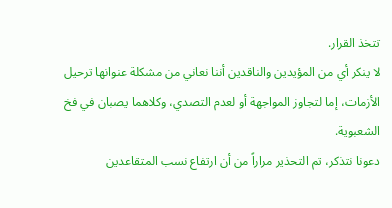تتخذ القرار.
لا ينكر أي من المؤيدين والناقدين أننا نعاني من مشكلة عنوانها ترحيل الأزمات، إما لتجاوز المواجهة أو لعدم التصدي، وكلاهما يصبان في فخ الشعبوية.
دعونا نتذكر، تم التحذير مراراً من أن ارتفاع نسب المتقاعدين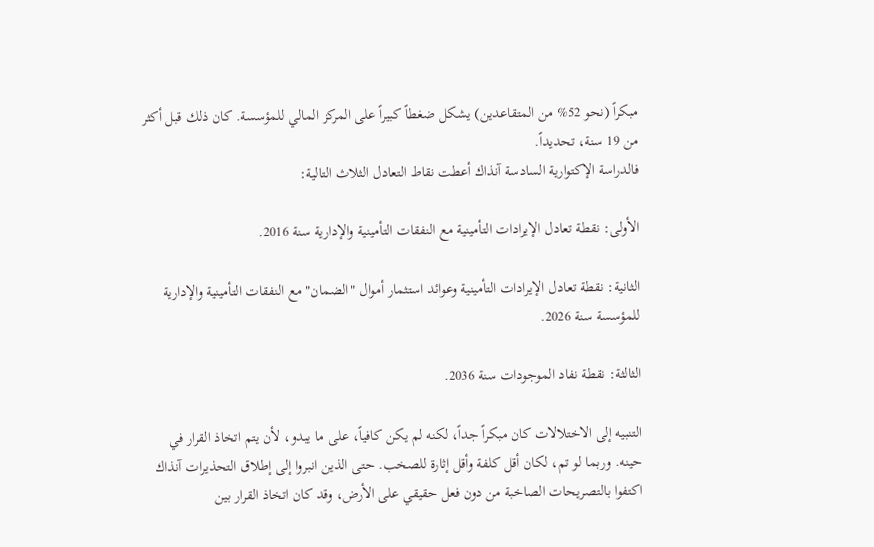مبكراً (نحو 52% من المتقاعدين) يشكل ضغطاً كبيراً على المركز المالي للمؤسسة. كان ذلك قبل أكثر من 19 سنة، تحديداً.
فالدراسة الإكتوارية السادسة آنذاك أعطت نقاط التعادل الثلاث التالية:

الأولى: نقطة تعادل الإيرادات التأمينية مع النفقات التأمينية والإدارية سنة 2016.

الثانية: نقطة تعادل الإيرادات التأمينية وعوائد استثمار أموال "الضمان" مع النفقات التأمينية والإدارية للمؤسسة سنة 2026.

الثالثة: نقطة نفاد الموجودات سنة 2036.

التنبيه إلى الاختلالات كان مبكراً جداً، لكنه لم يكن كافياً، على ما يبدو، لأن يتم اتخاذ القرار في حينه. وربما لو تم، لكان أقل كلفة وأقل إثارة للصخب. حتى الذين انبروا إلى إطلاق التحذيرات آنذاك اكتفوا بالتصريحات الصاخبة من دون فعل حقيقي على الأرض، وقد كان اتخاذ القرار بين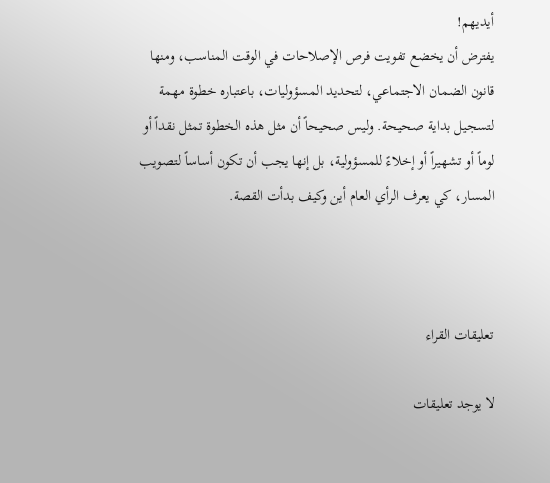أيديهم!
يفترض أن يخضع تفويت فرص الإصلاحات في الوقت المناسب، ومنها قانون الضمان الاجتماعي، لتحديد المسؤوليات، باعتباره خطوة مهمة لتسجيل بداية صحيحة. وليس صحيحاً أن مثل هذه الخطوة تمثل نقداً أو لوماً أو تشهيراً أو إخلاءً للمسؤولية، بل إنها يجب أن تكون أساساً لتصويب المسار، كي يعرف الرأي العام أين وكيف بدأت القصة.



تعليقات القراء

لا يوجد تعليقات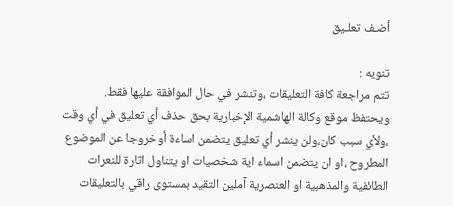أضـف تعلـيق

تنويه :
تتم مراجعة كافة التعليقات ،وتنشر في حال الموافقة عليها فقط.
ويحتفظ موقع وكالة الهاشمية الإخبارية بحق حذف أي تعليق في أي وقت ،ولأي سبب كان،ولن ينشر أي تعليق يتضمن اساءة أوخروجا عن الموضوع المطروح ،او ان يتضمن اسماء اية شخصيات او يتناول اثارة للنعرات الطائفية والمذهبية او العنصرية آملين التقيد بمستوى راقي بالتعليقات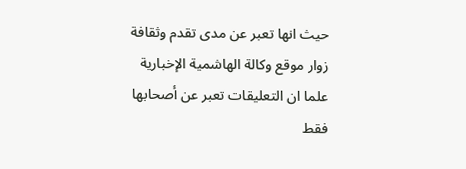حيث انها تعبر عن مدى تقدم وثقافة زوار موقع وكالة الهاشمية الإخبارية علما ان التعليقات تعبر عن أصحابها فقط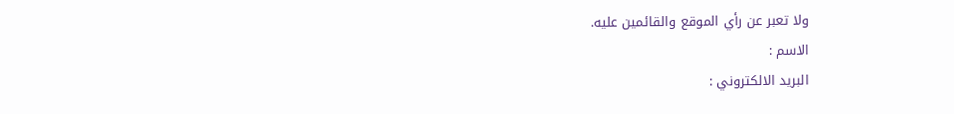ولا تعبر عن رأي الموقع والقائمين عليه.
الاسم :
البريد الالكتروني :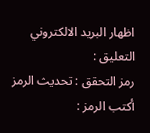اظهار البريد الالكتروني
التعليق :
رمز التحقق : تحديث الرمز
أكتب الرمز :